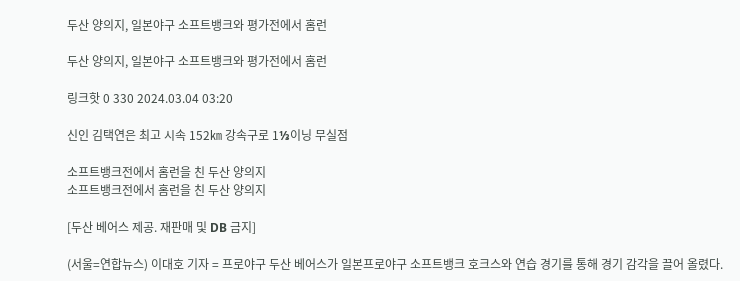두산 양의지, 일본야구 소프트뱅크와 평가전에서 홈런

두산 양의지, 일본야구 소프트뱅크와 평가전에서 홈런

링크핫 0 330 2024.03.04 03:20

신인 김택연은 최고 시속 152㎞ 강속구로 1⅓이닝 무실점

소프트뱅크전에서 홈런을 친 두산 양의지
소프트뱅크전에서 홈런을 친 두산 양의지

[두산 베어스 제공. 재판매 및 DB 금지]

(서울=연합뉴스) 이대호 기자 = 프로야구 두산 베어스가 일본프로야구 소프트뱅크 호크스와 연습 경기를 통해 경기 감각을 끌어 올렸다.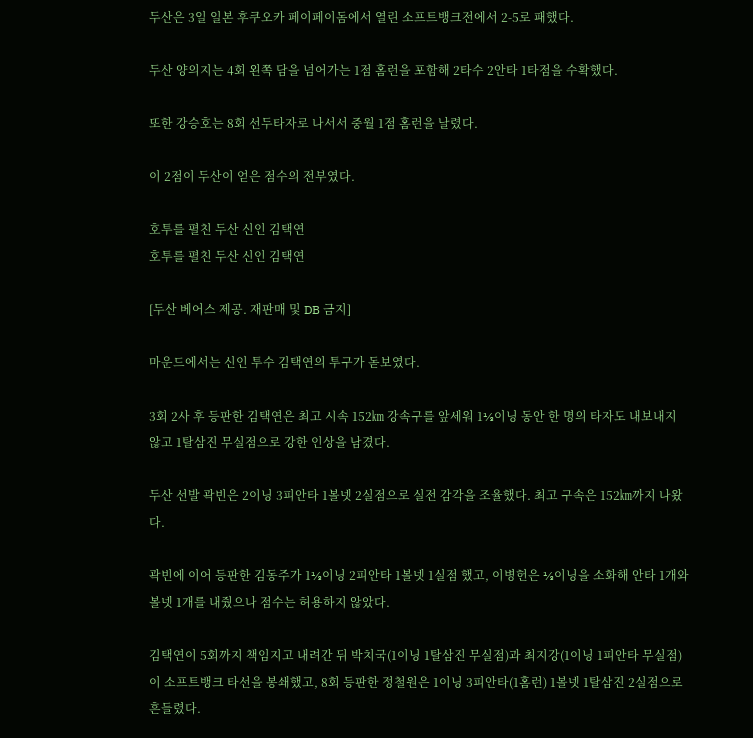두산은 3일 일본 후쿠오카 페이페이돔에서 열린 소프트뱅크전에서 2-5로 패했다.

두산 양의지는 4회 왼쪽 담을 넘어가는 1점 홈런을 포함해 2타수 2안타 1타점을 수확했다.

또한 강승호는 8회 선두타자로 나서서 중월 1점 홈런을 날렸다.

이 2점이 두산이 얻은 점수의 전부였다.

호투를 펼친 두산 신인 김택연
호투를 펼친 두산 신인 김택연

[두산 베어스 제공. 재판매 및 DB 금지]

마운드에서는 신인 투수 김택연의 투구가 돋보였다.

3회 2사 후 등판한 김택연은 최고 시속 152㎞ 강속구를 앞세워 1⅓이닝 동안 한 명의 타자도 내보내지 않고 1탈삼진 무실점으로 강한 인상을 남겼다.

두산 선발 곽빈은 2이닝 3피안타 1볼넷 2실점으로 실전 감각을 조율했다. 최고 구속은 152㎞까지 나왔다.

곽빈에 이어 등판한 김동주가 1⅓이닝 2피안타 1볼넷 1실점 했고, 이병헌은 ⅓이닝을 소화해 안타 1개와 볼넷 1개를 내줬으나 점수는 허용하지 않았다.

김택연이 5회까지 책임지고 내려간 뒤 박치국(1이닝 1탈삼진 무실점)과 최지강(1이닝 1피안타 무실점)이 소프트뱅크 타선을 봉쇄했고, 8회 등판한 정철원은 1이닝 3피안타(1홈런) 1볼넷 1탈삼진 2실점으로 흔들렸다.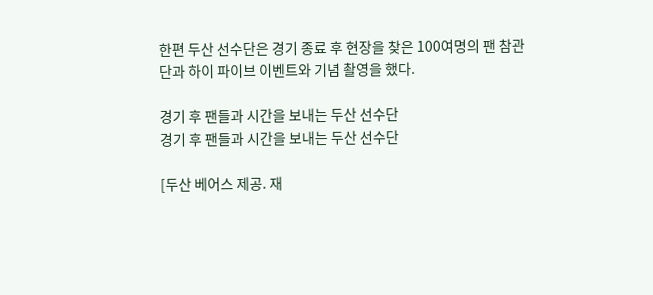한편 두산 선수단은 경기 종료 후 현장을 찾은 100여명의 팬 참관단과 하이 파이브 이벤트와 기념 촬영을 했다.

경기 후 팬들과 시간을 보내는 두산 선수단
경기 후 팬들과 시간을 보내는 두산 선수단

[두산 베어스 제공. 재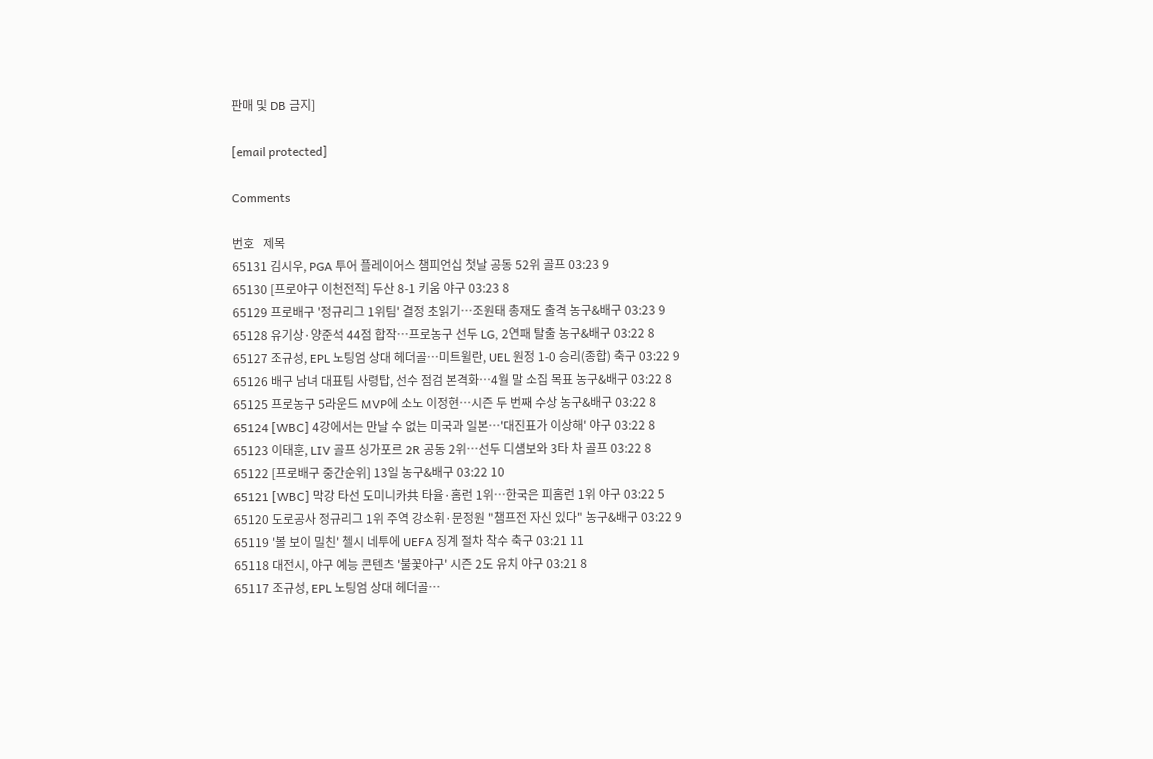판매 및 DB 금지]

[email protected]

Comments

번호   제목
65131 김시우, PGA 투어 플레이어스 챔피언십 첫날 공동 52위 골프 03:23 9
65130 [프로야구 이천전적] 두산 8-1 키움 야구 03:23 8
65129 프로배구 '정규리그 1위팀' 결정 초읽기…조원태 총재도 출격 농구&배구 03:23 9
65128 유기상·양준석 44점 합작…프로농구 선두 LG, 2연패 탈출 농구&배구 03:22 8
65127 조규성, EPL 노팅엄 상대 헤더골…미트윌란, UEL 원정 1-0 승리(종합) 축구 03:22 9
65126 배구 남녀 대표팀 사령탑, 선수 점검 본격화…4월 말 소집 목표 농구&배구 03:22 8
65125 프로농구 5라운드 MVP에 소노 이정현…시즌 두 번째 수상 농구&배구 03:22 8
65124 [WBC] 4강에서는 만날 수 없는 미국과 일본…'대진표가 이상해' 야구 03:22 8
65123 이태훈, LIV 골프 싱가포르 2R 공동 2위…선두 디섐보와 3타 차 골프 03:22 8
65122 [프로배구 중간순위] 13일 농구&배구 03:22 10
65121 [WBC] 막강 타선 도미니카共 타율·홈런 1위…한국은 피홈런 1위 야구 03:22 5
65120 도로공사 정규리그 1위 주역 강소휘·문정원 "챔프전 자신 있다" 농구&배구 03:22 9
65119 '볼 보이 밀친' 첼시 네투에 UEFA 징계 절차 착수 축구 03:21 11
65118 대전시, 야구 예능 콘텐츠 '불꽃야구' 시즌 2도 유치 야구 03:21 8
65117 조규성, EPL 노팅엄 상대 헤더골…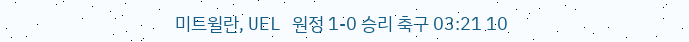미트윌란, UEL 원정 1-0 승리 축구 03:21 10